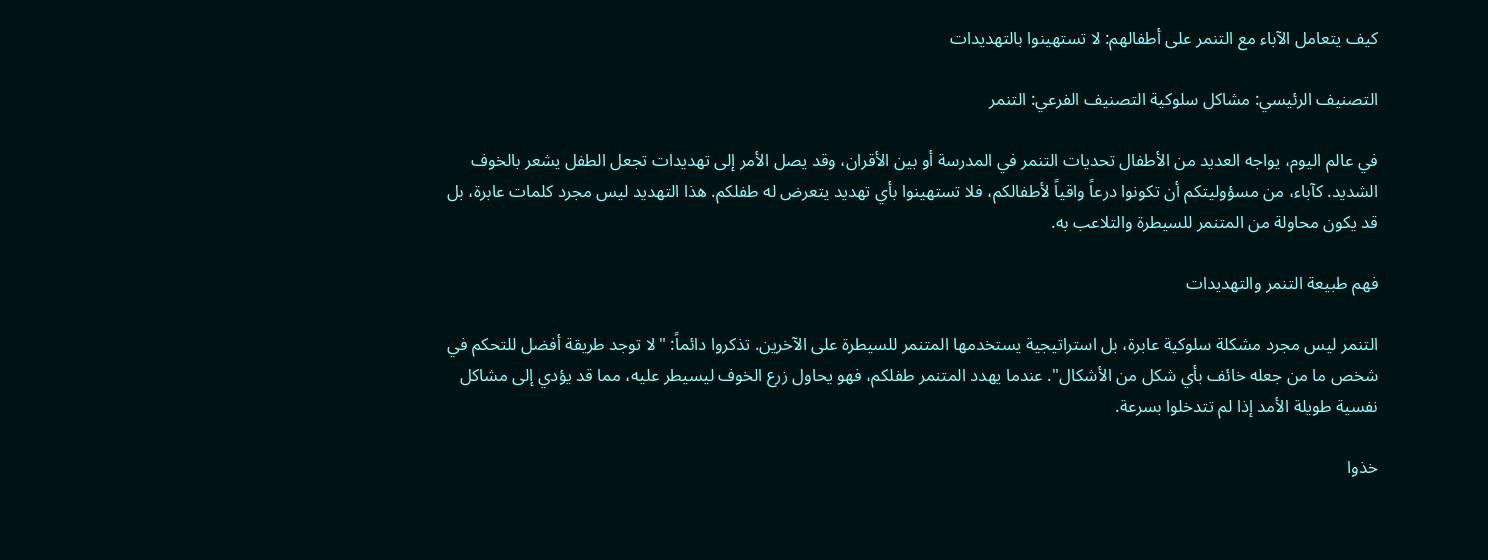كيف يتعامل الآباء مع التنمر على أطفالهم: لا تستهينوا بالتهديدات

التصنيف الرئيسي: مشاكل سلوكية التصنيف الفرعي: التنمر

في عالم اليوم، يواجه العديد من الأطفال تحديات التنمر في المدرسة أو بين الأقران، وقد يصل الأمر إلى تهديدات تجعل الطفل يشعر بالخوف الشديد. كآباء، من مسؤوليتكم أن تكونوا درعاً واقياً لأطفالكم، فلا تستهينوا بأي تهديد يتعرض له طفلكم. هذا التهديد ليس مجرد كلمات عابرة، بل قد يكون محاولة من المتنمر للسيطرة والتلاعب به.

فهم طبيعة التنمر والتهديدات

التنمر ليس مجرد مشكلة سلوكية عابرة، بل استراتيجية يستخدمها المتنمر للسيطرة على الآخرين. تذكروا دائماً: "لا توجد طريقة أفضل للتحكم في شخص ما من جعله خائف بأي شكل من الأشكال". عندما يهدد المتنمر طفلكم، فهو يحاول زرع الخوف ليسيطر عليه، مما قد يؤدي إلى مشاكل نفسية طويلة الأمد إذا لم تتدخلوا بسرعة.

خذوا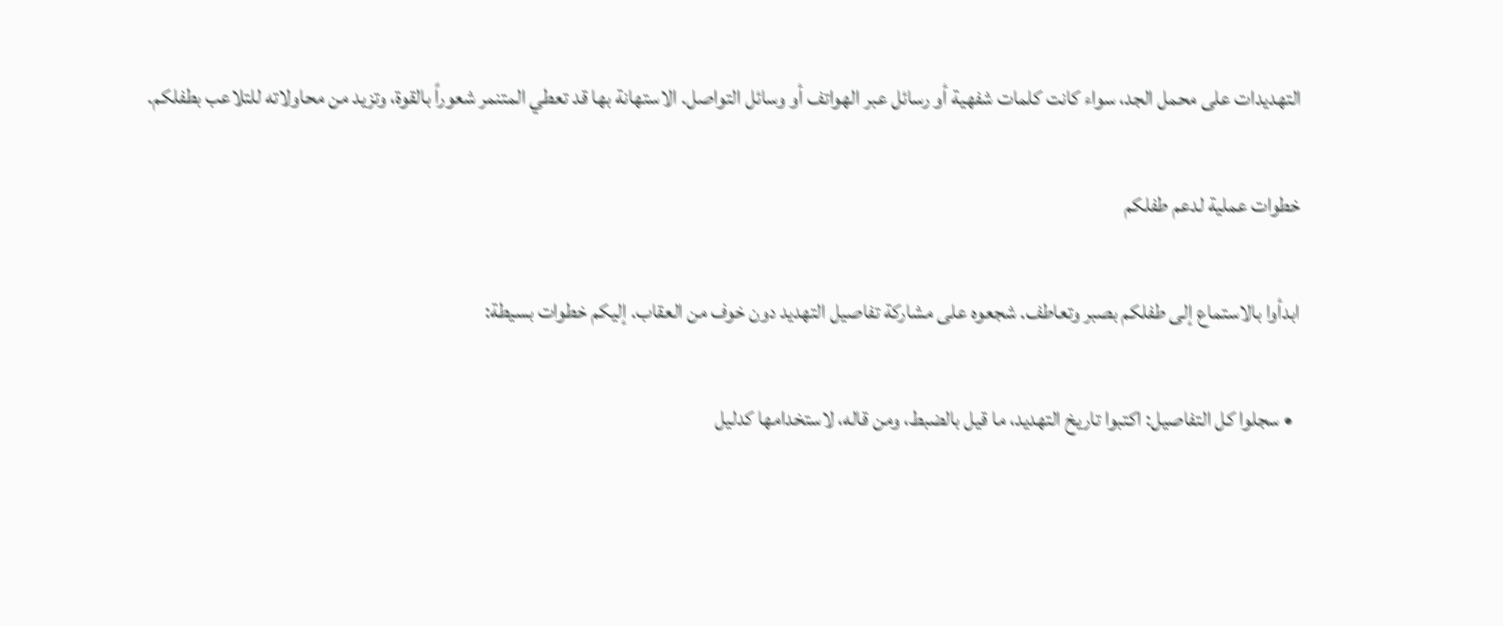التهديدات على محمل الجد، سواء كانت كلمات شفهية أو رسائل عبر الهواتف أو وسائل التواصل. الاستهانة بها قد تعطي المتنمر شعوراً بالقوة، وتزيد من محاولاته للتلاعب بطفلكم.

خطوات عملية لدعم طفلكم

ابدأوا بالاستماع إلى طفلكم بصبر وتعاطف. شجعوه على مشاركة تفاصيل التهديد دون خوف من العقاب. إليكم خطوات بسيطة:

  • سجلوا كل التفاصيل: اكتبوا تاريخ التهديد، ما قيل بالضبط، ومن قاله، لاستخدامها كدليل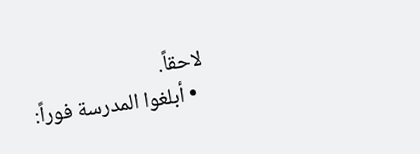لاحقاً.
  • أبلغوا المدرسة فوراً: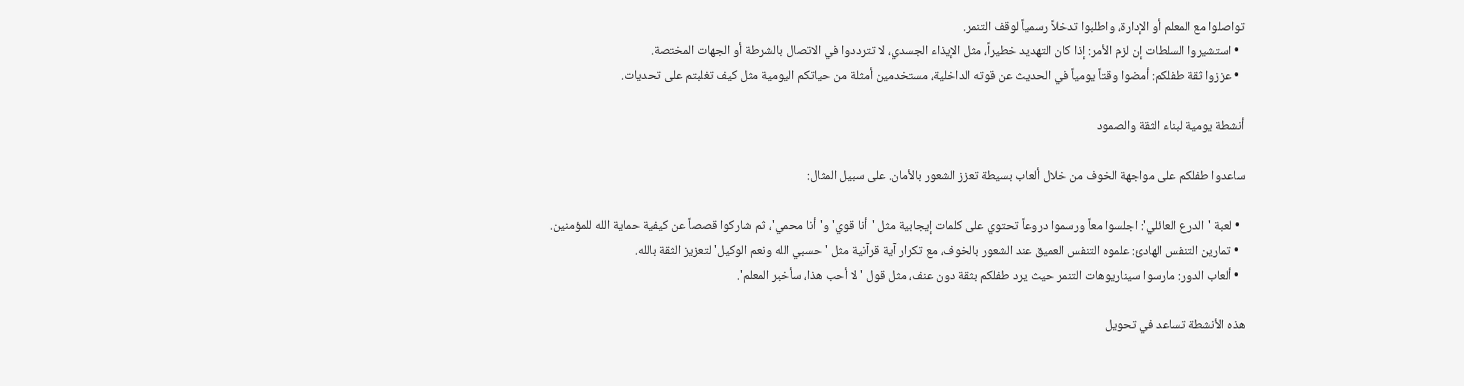تواصلوا مع المعلم أو الإدارة، واطلبوا تدخلاً رسمياً لوقف التنمر.
  • استشيروا السلطات إن لزم الأمر: إذا كان التهديد خطيراً، مثل الإيذاء الجسدي، لا تترددوا في الاتصال بالشرطة أو الجهات المختصة.
  • عززوا ثقة طفلكم: أمضوا وقتاً يومياً في الحديث عن قوته الداخلية، مستخدمين أمثلة من حياتكم اليومية مثل كيف تغلبتم على تحديات.

أنشطة يومية لبناء الثقة والصمود

ساعدوا طفلكم على مواجهة الخوف من خلال ألعاب بسيطة تعزز الشعور بالأمان. على سبيل المثال:

  • لعبة 'الدرع العائلي': اجلسوا معاً ورسموا دروعاً تحتوي على كلمات إيجابية مثل 'أنا قوي' و'أنا محمي'، ثم شاركوا قصصاً عن كيفية حماية الله للمؤمنين.
  • تمارين التنفس الهادئ: علموه التنفس العميق عند الشعور بالخوف، مع تكرار آية قرآنية مثل 'حسبي الله ونعم الوكيل' لتعزيز الثقة بالله.
  • ألعاب الدور: مارسوا سيناريوهات التنمر حيث يرد طفلكم بثقة دون عنف، مثل قول 'لا أحب هذا، سأخبر المعلم'.

هذه الأنشطة تساعد في تحويل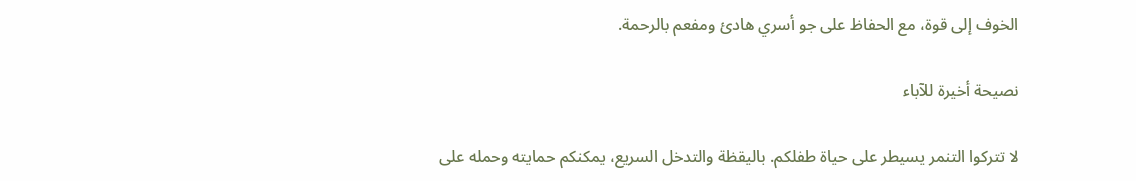الخوف إلى قوة، مع الحفاظ على جو أسري هادئ ومفعم بالرحمة.

نصيحة أخيرة للآباء

لا تتركوا التنمر يسيطر على حياة طفلكم. باليقظة والتدخل السريع، يمكنكم حمايته وحمله على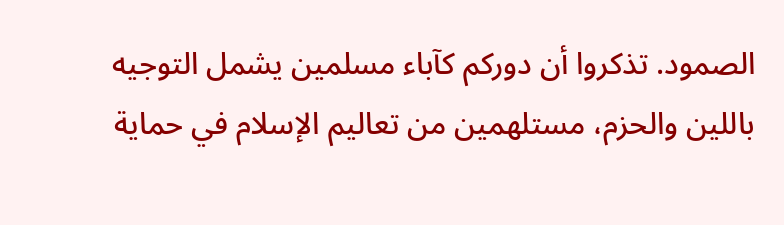الصمود. تذكروا أن دوركم كآباء مسلمين يشمل التوجيه باللين والحزم، مستلهمين من تعاليم الإسلام في حماية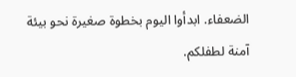الضعفاء. ابدأوا اليوم بخطوة صغيرة نحو بيئة آمنة لطفلكم.